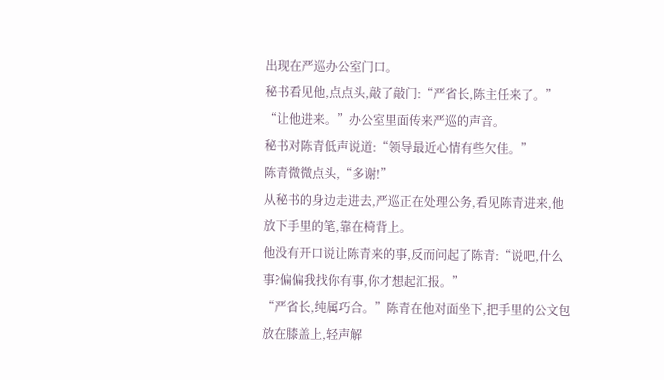出现在严巡办公室门口。
秘书看见他,点点头,敲了敲门:“严省长,陈主任来了。”
“让他进来。”办公室里面传来严巡的声音。
秘书对陈青低声说道:“领导最近心情有些欠佳。”
陈青微微点头,“多谢!”
从秘书的身边走进去,严巡正在处理公务,看见陈青进来,他放下手里的笔,靠在椅背上。
他没有开口说让陈青来的事,反而问起了陈青:“说吧,什么事?偏偏我找你有事,你才想起汇报。”
“严省长,纯属巧合。”陈青在他对面坐下,把手里的公文包放在膝盖上,轻声解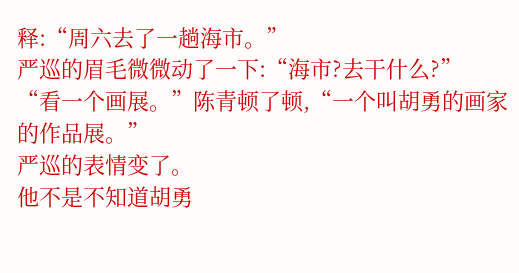释:“周六去了一趟海市。”
严巡的眉毛微微动了一下:“海市?去干什么?”
“看一个画展。”陈青顿了顿,“一个叫胡勇的画家的作品展。”
严巡的表情变了。
他不是不知道胡勇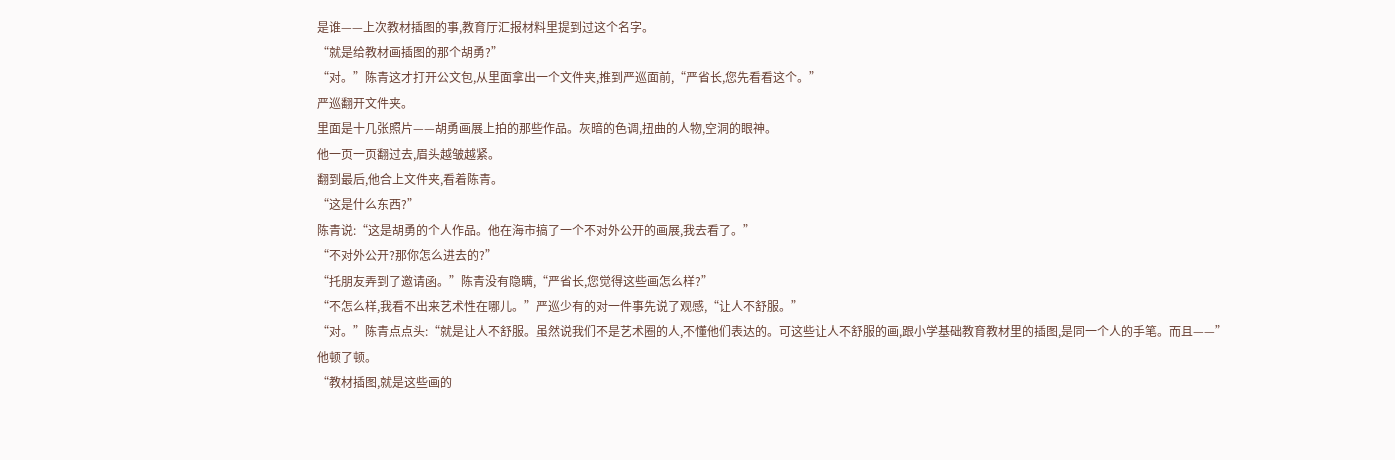是谁——上次教材插图的事,教育厅汇报材料里提到过这个名字。
“就是给教材画插图的那个胡勇?”
“对。”陈青这才打开公文包,从里面拿出一个文件夹,推到严巡面前,“严省长,您先看看这个。”
严巡翻开文件夹。
里面是十几张照片——胡勇画展上拍的那些作品。灰暗的色调,扭曲的人物,空洞的眼神。
他一页一页翻过去,眉头越皱越紧。
翻到最后,他合上文件夹,看着陈青。
“这是什么东西?”
陈青说:“这是胡勇的个人作品。他在海市搞了一个不对外公开的画展,我去看了。”
“不对外公开?那你怎么进去的?”
“托朋友弄到了邀请函。”陈青没有隐瞒,“严省长,您觉得这些画怎么样?”
“不怎么样,我看不出来艺术性在哪儿。”严巡少有的对一件事先说了观感,“让人不舒服。”
“对。”陈青点点头:“就是让人不舒服。虽然说我们不是艺术圈的人,不懂他们表达的。可这些让人不舒服的画,跟小学基础教育教材里的插图,是同一个人的手笔。而且——”
他顿了顿。
“教材插图,就是这些画的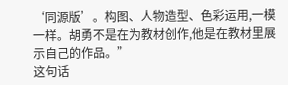‘同源版’。构图、人物造型、色彩运用,一模一样。胡勇不是在为教材创作,他是在教材里展示自己的作品。”
这句话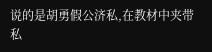说的是胡勇假公济私,在教材中夹带私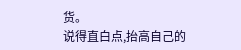货。
说得直白点,抬高自己的